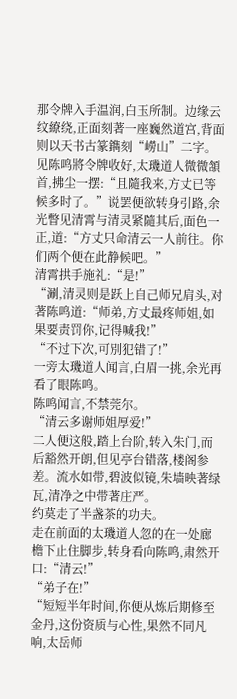那令牌入手温润,白玉所制。边缘云纹繚绕,正面刻著一座巍然道宫,背面则以天书古篆鐫刻“嶗山”二字。
见陈鸣將令牌收好,太璣道人微微頷首,拂尘一摆:“且隨我来,方丈已等候多时了。”说罢便欲转身引路,余光瞥见清霄与清灵紧隨其后,面色一正,道:“方丈只命清云一人前往。你们两个便在此静候吧。”
清霄拱手施礼:“是!”
“涮,清灵则是跃上自己师兄肩头,对著陈鸣道:“师弟,方丈最疼师姐,如果要责罚你,记得喊我!”
“不过下次,可別犯错了!”
一旁太璣道人闻言,白眉一挑,余光再看了眼陈鸣。
陈鸣闻言,不禁莞尔。
“清云多谢师姐厚爱!”
二人便这般,踏上台阶,转入朱门,而后豁然开朗,但见亭台错落,楼阁参差。流水如带,碧波似镜,朱墙映著绿瓦,清净之中带著庄严。
约莫走了半盏茶的功夫。
走在前面的太璣道人忽的在一处廊檐下止住脚步,转身看向陈鸣,肃然开口:“清云!”
“弟子在!”
“短短半年时间,你便从炼后期修至金丹,这份资质与心性,果然不同凡响,太岳师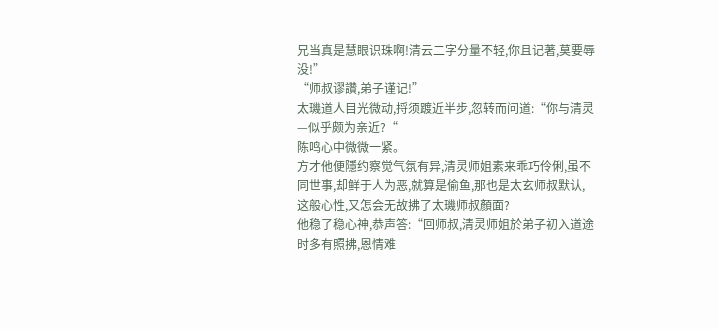兄当真是慧眼识珠啊!清云二字分量不轻,你且记著,莫要辱没!”
“师叔谬讚,弟子谨记!”
太璣道人目光微动,捋须踱近半步,忽转而问道:“你与清灵—似乎颇为亲近?“
陈鸣心中微微一紧。
方才他便隱约察觉气氛有异,清灵师姐素来乖巧伶俐,虽不同世事,却鲜于人为恶,就算是偷鱼,那也是太玄师叔默认,这般心性,又怎会无故拂了太璣师叔顏面?
他稳了稳心神,恭声答:“回师叔,清灵师姐於弟子初入道途时多有照拂,恩情难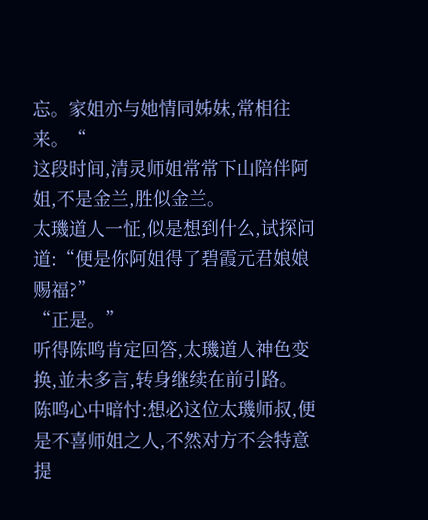忘。家姐亦与她情同姊妹,常相往来。“
这段时间,清灵师姐常常下山陪伴阿姐,不是金兰,胜似金兰。
太璣道人一怔,似是想到什么,试探问道:“便是你阿姐得了碧霞元君娘娘赐福?”
“正是。”
听得陈鸣肯定回答,太璣道人神色变换,並未多言,转身继续在前引路。
陈鸣心中暗忖:想必这位太璣师叔,便是不喜师姐之人,不然对方不会特意提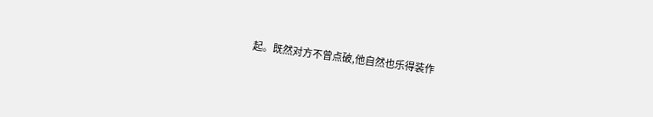起。既然对方不曾点破,他自然也乐得装作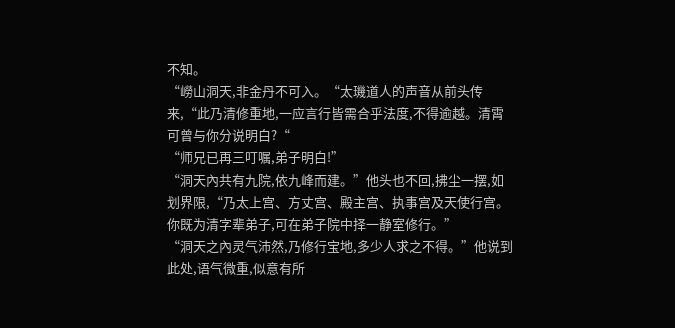不知。
“嶗山洞天,非金丹不可入。“太璣道人的声音从前头传来,“此乃清修重地,一应言行皆需合乎法度,不得逾越。清霄可曾与你分说明白?“
“师兄已再三叮嘱,弟子明白!”
“洞天內共有九院,依九峰而建。”他头也不回,拂尘一摆,如划界限,“乃太上宫、方丈宫、殿主宫、执事宫及天使行宫。你既为清字辈弟子,可在弟子院中择一静室修行。”
“洞天之內灵气沛然,乃修行宝地,多少人求之不得。”他说到此处,语气微重,似意有所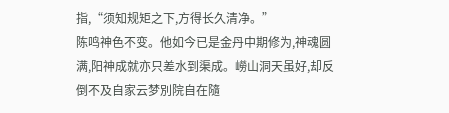指,“须知规矩之下,方得长久清净。”
陈鸣神色不变。他如今已是金丹中期修为,神魂圆满,阳神成就亦只差水到渠成。嶗山洞天虽好,却反倒不及自家云梦別院自在隨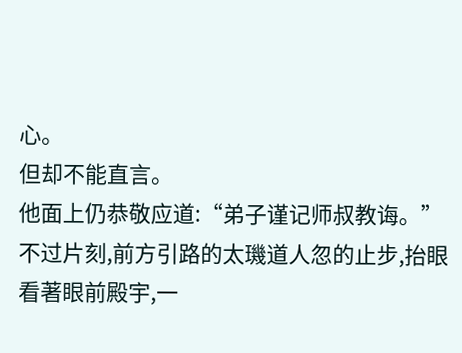心。
但却不能直言。
他面上仍恭敬应道:“弟子谨记师叔教诲。”
不过片刻,前方引路的太璣道人忽的止步,抬眼看著眼前殿宇,一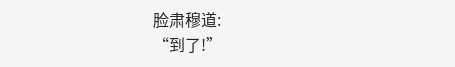脸肃穆道:
“到了!”